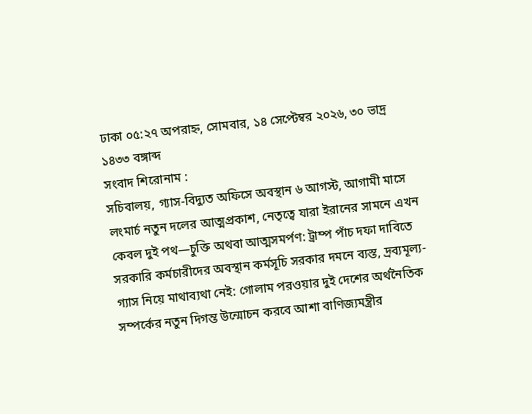ঢাকা ০৫:২৭ অপরাহ্ন, সোমবার, ১৪ সেপ্টেম্বর ২০২৬, ৩০ ভাদ্র ১৪৩৩ বঙ্গাব্দ
সংবাদ শিরোনাম :
সচিবালয়, গ্যাস-বিদ্যুত অফিসে অবস্থান ৬ আগস্ট, আগামী মাসে লংমার্চ নতুন দলের আত্মপ্রকাশ, নেতৃত্বে যারা ইরানের সামনে এখন কেবল দুই পথ—চুক্তি অথবা আত্মসমর্পণ: ট্রাম্প পাঁচ দফা দাবিতে সরকারি কর্মচারীদের অবস্থান কর্মসূচি সরকার দমনে ব্যস্ত, দ্রব্যমূল্য-গ্যাস নিয়ে মাথাব্যথা নেই: গোলাম পরওয়ার দুই দেশের অর্থনৈতিক সম্পর্কের নতুন দিগন্ত উন্মোচন করবে আশা বাণিজ্যমন্ত্রীর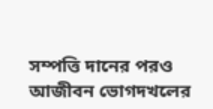সম্পত্তি দানের পরও আজীবন ভোগদখলের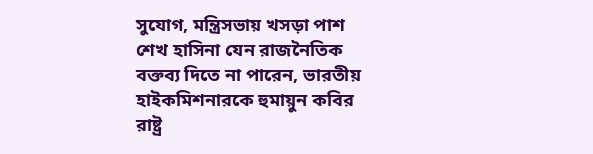সুযোগ, মন্ত্রিসভায় খসড়া পাশ শেখ হাসিনা যেন রাজনৈতিক বক্তব্য দিতে না পারেন, ভারতীয় হাইকমিশনারকে হুমায়ুন কবির রাষ্ট্র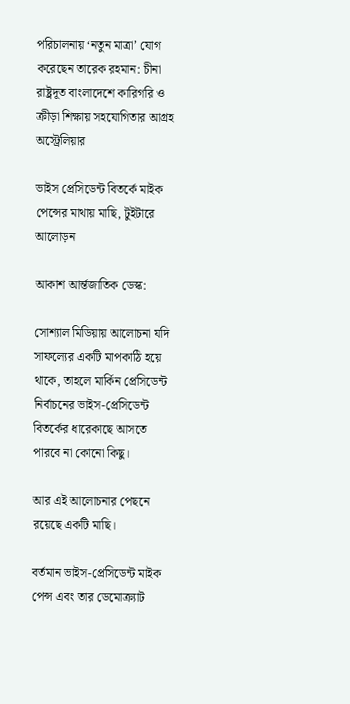পরিচালনায় ‘নতুন মাত্রা’ যোগ করেছেন তারেক রহমান: চীনা রাষ্ট্রদূত বাংলাদেশে কারিগরি ও ক্রীড়া শিক্ষায় সহযোগিতার আগ্রহ অস্ট্রেলিয়ার

ভাইস প্রেসিডেন্ট বিতর্কে মাইক পেন্সের মাথায় মাছি, টুইটারে আলোড়ন

আকাশ আর্ন্তজাতিক ডেস্ক:

সোশ্যাল মিডিয়ায় আলোচনা যদি সাফল্যের একটি মাপকাঠি হয়ে থাকে, তাহলে মার্কিন প্রেসিডেন্ট নির্বাচনের ভাইস-প্রেসিডেন্ট বিতর্কের ধারেকাছে আসতে পারবে না কোনো কিছু।

আর এই আলোচনার পেছনে রয়েছে একটি মাছি।

বর্তমান ভাইস-প্রেসিডেন্ট মাইক পেন্স এবং তার ডেমোক্র্যাট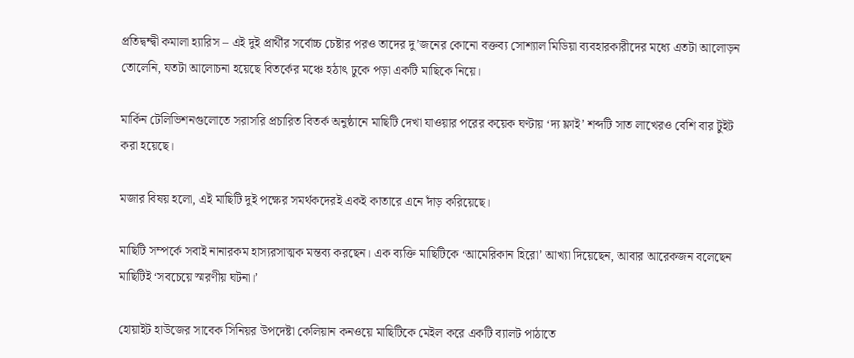প্রতিদ্বন্দ্বী কমালা হ্যারিস – এই দুই প্রার্থীর সর্বোচ্চ চেষ্টার পরও তাদের দু’জনের কোনো বক্তব্য সোশ্যাল মিডিয়া ব্যবহারকারীদের মধ্যে এতটা আলোড়ন তোলেনি, যতটা আলোচনা হয়েছে বিতর্কের মঞ্চে হঠাৎ ঢুকে পড়া একটি মাছিকে নিয়ে।

মার্কিন টেলিভিশনগুলোতে সরাসরি প্রচারিত বিতর্ক অনুষ্ঠানে মাছিটি দেখা যাওয়ার পরের কয়েক ঘণ্টায় ‘দ্য ফ্লাই’ শব্দটি সাত লাখেরও বেশি বার টুইট করা হয়েছে।

মজার বিষয় হলো, এই মাছিটি দুই পক্ষের সমর্থকদেরই একই কাতারে এনে দাঁড় করিয়েছে।

মাছিটি সম্পর্কে সবাই নানারকম হাস্যরসাত্মক মন্তব্য করছেন। এক ব্যক্তি মাছিটিকে ‘আমেরিকান হিরো’ আখ্যা দিয়েছেন, আবার আরেকজন বলেছেন মাছিটিই ‘সবচেয়ে স্মরণীয় ঘটনা।’

হোয়াইট হাউজের সাবেক সিনিয়র উপদেষ্টা কেলিয়ান কনওয়ে মাছিটিকে মেইল করে একটি ব্যালট পাঠাতে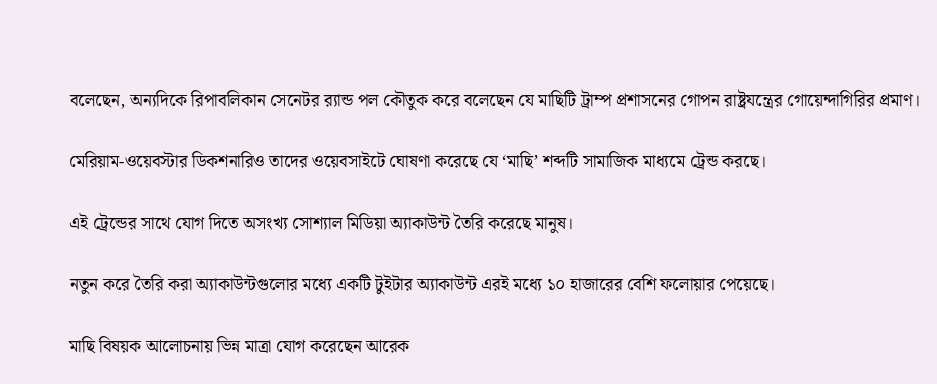বলেছেন, অন্যদিকে রিপাবলিকান সেনেটর র‍্যান্ড পল কৌতুক করে বলেছেন যে মাছিটি ট্রাম্প প্রশাসনের গোপন রাষ্ট্রযন্ত্রের গোয়েন্দাগিরির প্রমাণ।

মেরিয়াম-ওয়েবস্টার ডিকশনারিও তাদের ওয়েবসাইটে ঘোষণা করেছে যে ‘মাছি’ শব্দটি সামাজিক মাধ্যমে ট্রেন্ড করছে।

এই ট্রেন্ডের সাথে যোগ দিতে অসংখ্য সোশ্যাল মিডিয়া অ্যাকাউন্ট তৈরি করেছে মানুষ।

নতুন করে তৈরি করা অ্যাকাউন্টগুলোর মধ্যে একটি টুইটার অ্যাকাউন্ট এরই মধ্যে ১০ হাজারের বেশি ফলোয়ার পেয়েছে।

মাছি বিষয়ক আলোচনায় ভিন্ন মাত্রা যোগ করেছেন আরেক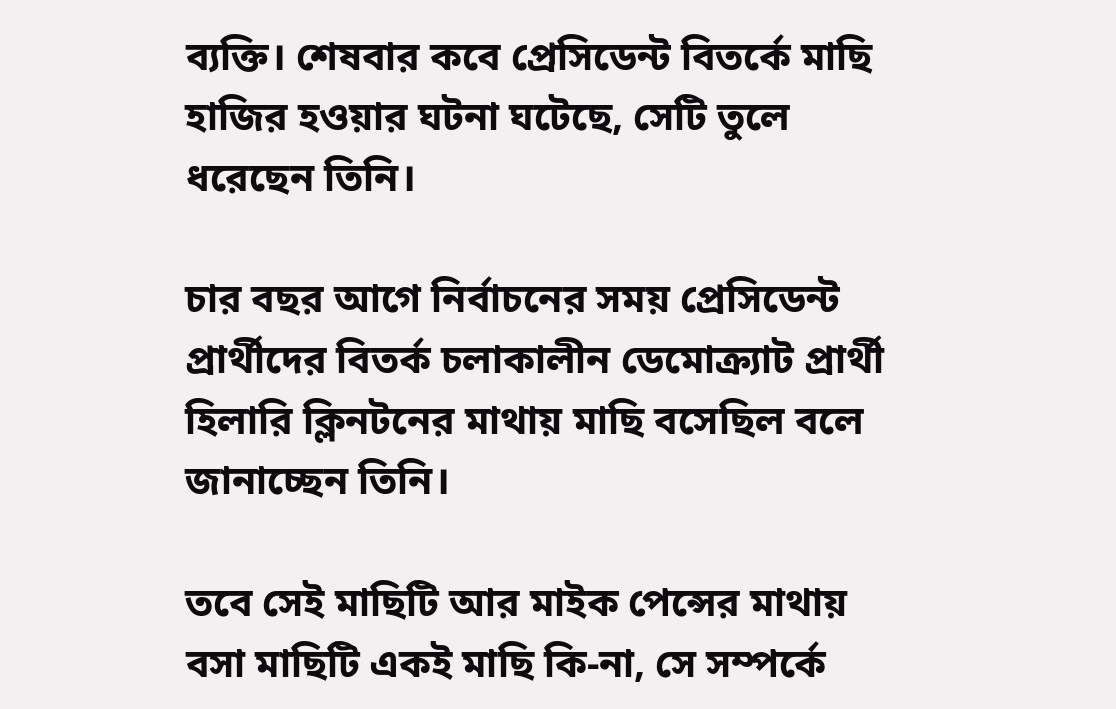ব্যক্তি। শেষবার কবে প্রেসিডেন্ট বিতর্কে মাছি হাজির হওয়ার ঘটনা ঘটেছে, সেটি তুলে ধরেছেন তিনি।

চার বছর আগে নির্বাচনের সময় প্রেসিডেন্ট প্রার্থীদের বিতর্ক চলাকালীন ডেমোক্র্যাট প্রার্থী হিলারি ক্লিনটনের মাথায় মাছি বসেছিল বলে জানাচ্ছেন তিনি।

তবে সেই মাছিটি আর মাইক পেন্সের মাথায় বসা মাছিটি একই মাছি কি-না, সে সম্পর্কে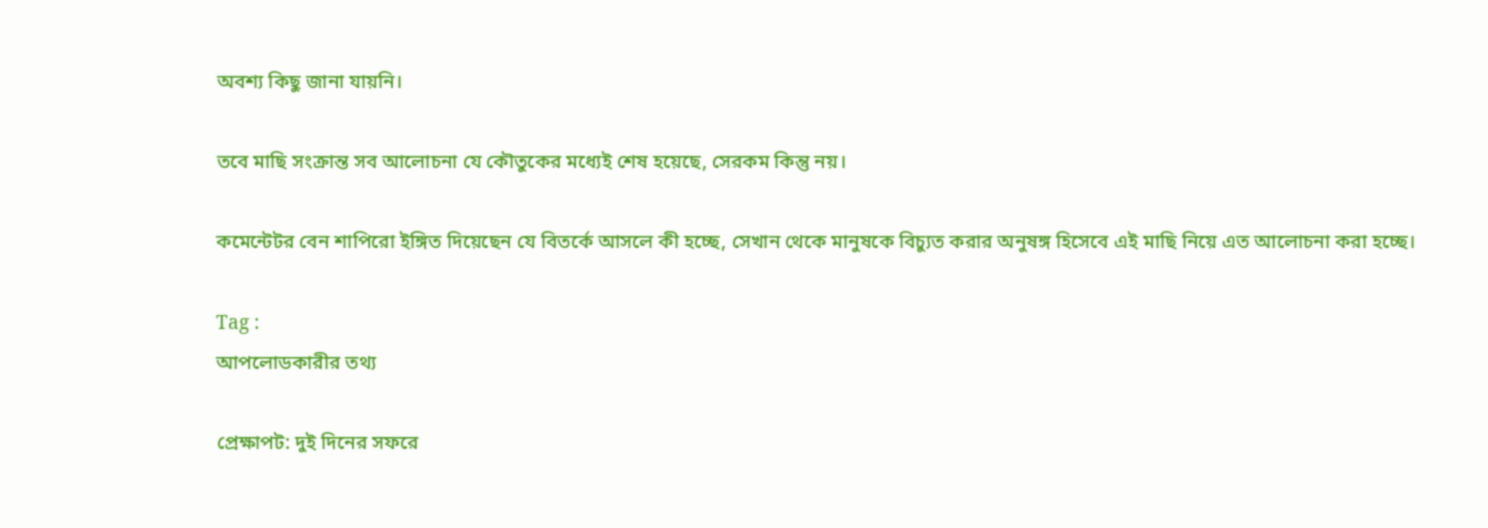অবশ্য কিছু জানা যায়নি।

তবে মাছি সংক্রান্ত সব আলোচনা যে কৌতুকের মধ্যেই শেষ হয়েছে, সেরকম কিন্তু নয়।

কমেন্টেটর বেন শাপিরো ইঙ্গিত দিয়েছেন যে বিতর্কে আসলে কী হচ্ছে, সেখান থেকে মানুষকে বিচ্যুত করার অনুষঙ্গ হিসেবে এই মাছি নিয়ে এত আলোচনা করা হচ্ছে।

Tag :
আপলোডকারীর তথ্য

প্রেক্ষাপট: দুই দিনের সফরে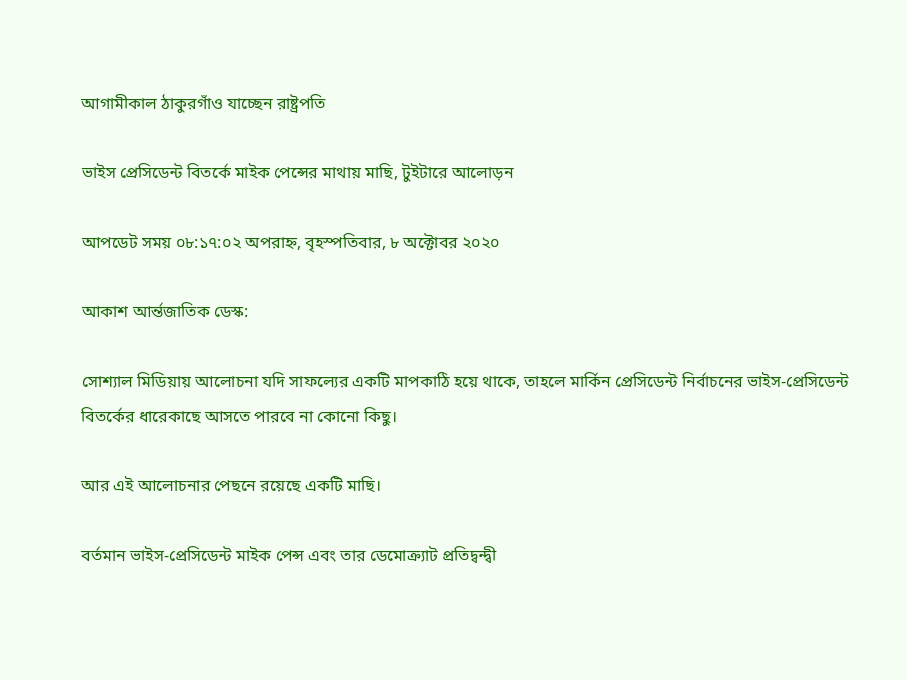আগামীকাল ঠাকুরগাঁও যাচ্ছেন রাষ্ট্রপতি

ভাইস প্রেসিডেন্ট বিতর্কে মাইক পেন্সের মাথায় মাছি, টুইটারে আলোড়ন

আপডেট সময় ০৮:১৭:০২ অপরাহ্ন, বৃহস্পতিবার, ৮ অক্টোবর ২০২০

আকাশ আর্ন্তজাতিক ডেস্ক:

সোশ্যাল মিডিয়ায় আলোচনা যদি সাফল্যের একটি মাপকাঠি হয়ে থাকে, তাহলে মার্কিন প্রেসিডেন্ট নির্বাচনের ভাইস-প্রেসিডেন্ট বিতর্কের ধারেকাছে আসতে পারবে না কোনো কিছু।

আর এই আলোচনার পেছনে রয়েছে একটি মাছি।

বর্তমান ভাইস-প্রেসিডেন্ট মাইক পেন্স এবং তার ডেমোক্র্যাট প্রতিদ্বন্দ্বী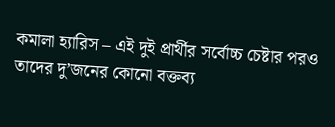কমালা হ্যারিস – এই দুই প্রার্থীর সর্বোচ্চ চেষ্টার পরও তাদের দু’জনের কোনো বক্তব্য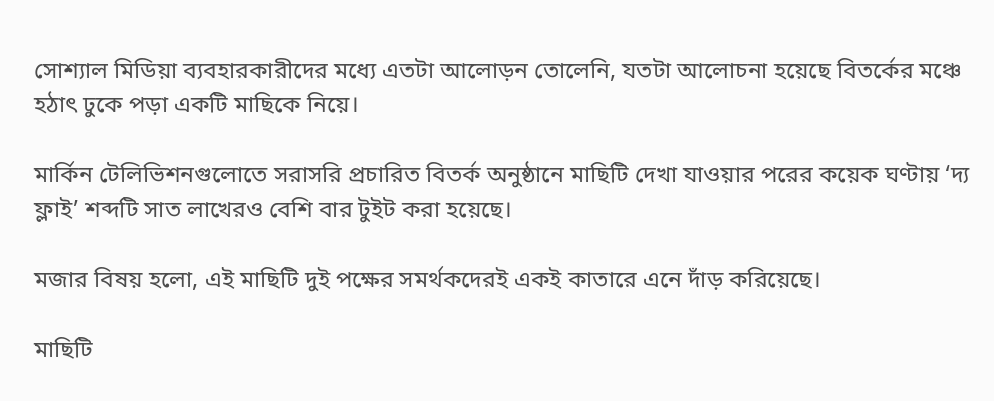সোশ্যাল মিডিয়া ব্যবহারকারীদের মধ্যে এতটা আলোড়ন তোলেনি, যতটা আলোচনা হয়েছে বিতর্কের মঞ্চে হঠাৎ ঢুকে পড়া একটি মাছিকে নিয়ে।

মার্কিন টেলিভিশনগুলোতে সরাসরি প্রচারিত বিতর্ক অনুষ্ঠানে মাছিটি দেখা যাওয়ার পরের কয়েক ঘণ্টায় ‘দ্য ফ্লাই’ শব্দটি সাত লাখেরও বেশি বার টুইট করা হয়েছে।

মজার বিষয় হলো, এই মাছিটি দুই পক্ষের সমর্থকদেরই একই কাতারে এনে দাঁড় করিয়েছে।

মাছিটি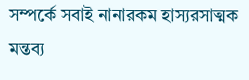সম্পর্কে সবাই নানারকম হাস্যরসাত্মক মন্তব্য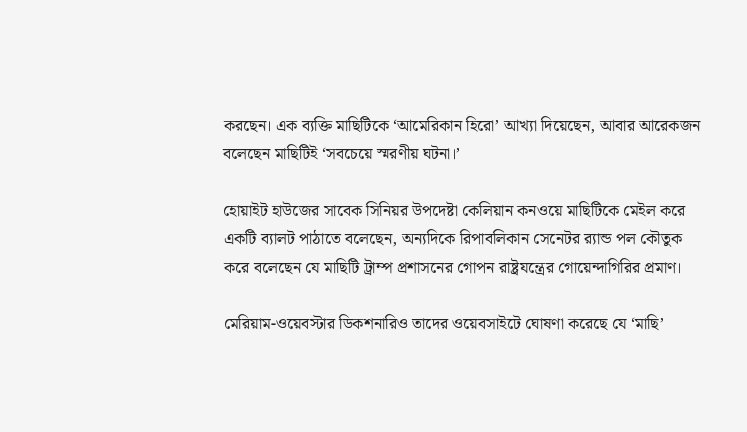করছেন। এক ব্যক্তি মাছিটিকে ‘আমেরিকান হিরো’ আখ্যা দিয়েছেন, আবার আরেকজন বলেছেন মাছিটিই ‘সবচেয়ে স্মরণীয় ঘটনা।’

হোয়াইট হাউজের সাবেক সিনিয়র উপদেষ্টা কেলিয়ান কনওয়ে মাছিটিকে মেইল করে একটি ব্যালট পাঠাতে বলেছেন, অন্যদিকে রিপাবলিকান সেনেটর র‍্যান্ড পল কৌতুক করে বলেছেন যে মাছিটি ট্রাম্প প্রশাসনের গোপন রাষ্ট্রযন্ত্রের গোয়েন্দাগিরির প্রমাণ।

মেরিয়াম-ওয়েবস্টার ডিকশনারিও তাদের ওয়েবসাইটে ঘোষণা করেছে যে ‘মাছি’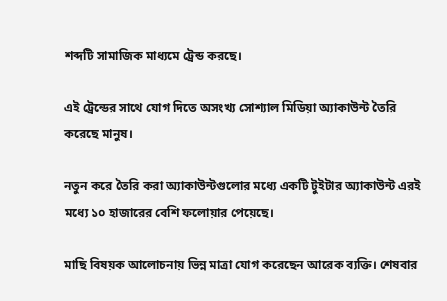শব্দটি সামাজিক মাধ্যমে ট্রেন্ড করছে।

এই ট্রেন্ডের সাথে যোগ দিতে অসংখ্য সোশ্যাল মিডিয়া অ্যাকাউন্ট তৈরি করেছে মানুষ।

নতুন করে তৈরি করা অ্যাকাউন্টগুলোর মধ্যে একটি টুইটার অ্যাকাউন্ট এরই মধ্যে ১০ হাজারের বেশি ফলোয়ার পেয়েছে।

মাছি বিষয়ক আলোচনায় ভিন্ন মাত্রা যোগ করেছেন আরেক ব্যক্তি। শেষবার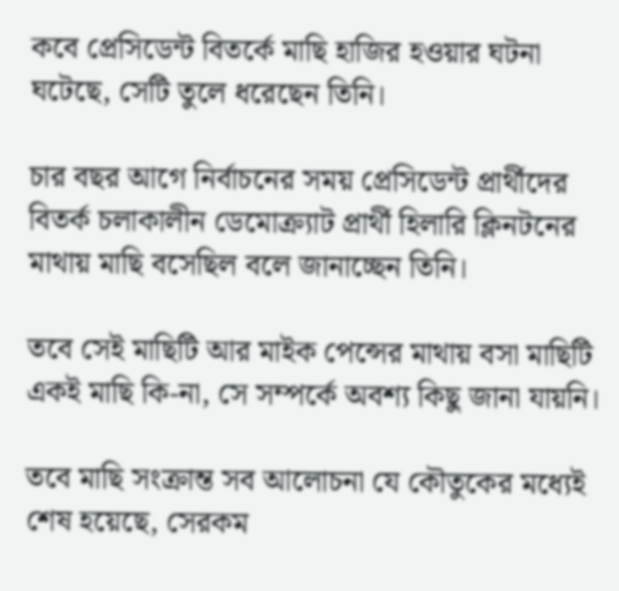কবে প্রেসিডেন্ট বিতর্কে মাছি হাজির হওয়ার ঘটনা ঘটেছে, সেটি তুলে ধরেছেন তিনি।

চার বছর আগে নির্বাচনের সময় প্রেসিডেন্ট প্রার্থীদের বিতর্ক চলাকালীন ডেমোক্র্যাট প্রার্থী হিলারি ক্লিনটনের মাথায় মাছি বসেছিল বলে জানাচ্ছেন তিনি।

তবে সেই মাছিটি আর মাইক পেন্সের মাথায় বসা মাছিটি একই মাছি কি-না, সে সম্পর্কে অবশ্য কিছু জানা যায়নি।

তবে মাছি সংক্রান্ত সব আলোচনা যে কৌতুকের মধ্যেই শেষ হয়েছে, সেরকম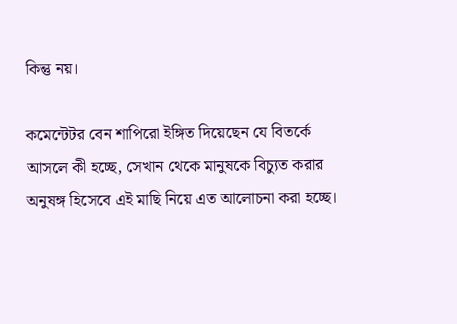কিন্তু নয়।

কমেন্টেটর বেন শাপিরো ইঙ্গিত দিয়েছেন যে বিতর্কে আসলে কী হচ্ছে, সেখান থেকে মানুষকে বিচ্যুত করার অনুষঙ্গ হিসেবে এই মাছি নিয়ে এত আলোচনা করা হচ্ছে।